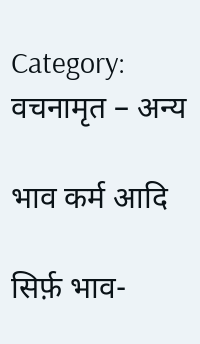Category: वचनामृत – अन्य

भाव कर्म आदि

सिर्फ़ भाव-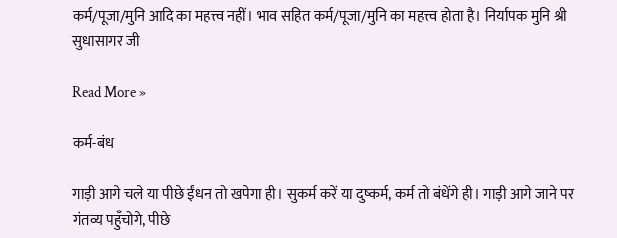कर्म/पूजा/मुनि आदि का महत्त्व नहीं। भाव सहित कर्म/पूजा/मुनि का महत्त्व होता है। निर्यापक मुनि श्री सुधासागर जी

Read More »

कर्म-बंध

गाड़ी आगे चले या पीछे ईंधन तो खपेगा ही। सुकर्म करें या दुष्कर्म, कर्म तो बंधेंगे ही। गाड़ी आगे जाने पर गंतव्य पहुँचोगे, पीछे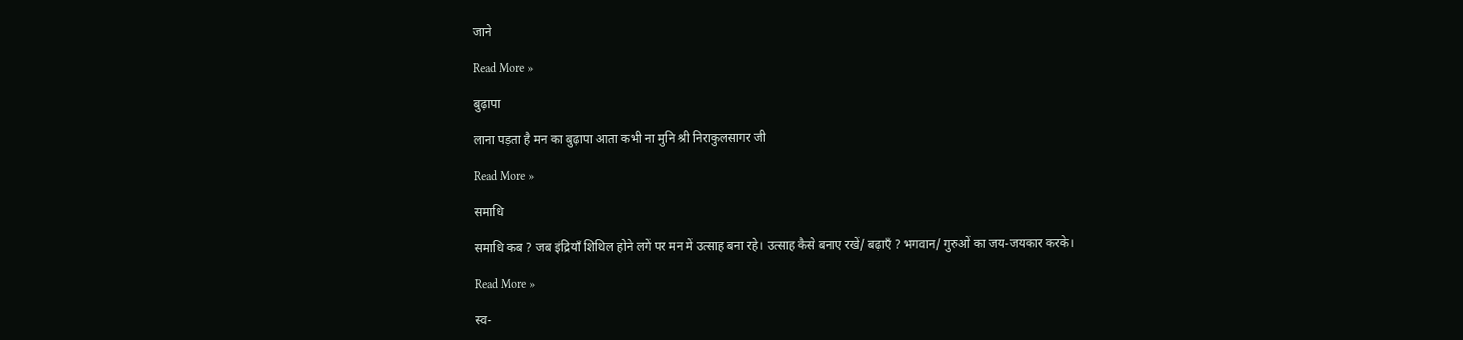जाने

Read More »

बुढ़ापा

लाना पड़ता है मन का बुढ़ापा आता कभी ना मुनि श्री निराकुलसागर जी

Read More »

समाधि

समाधि कब ? जब इंद्रियाँ शिथिल होने लगें पर मन में उत्साह बना रहे। उत्साह कैसे बनाए रखें/ बढ़ाएँ ? भगवान/ गुरुओं का जय-जयकार करके।

Read More »

स्व-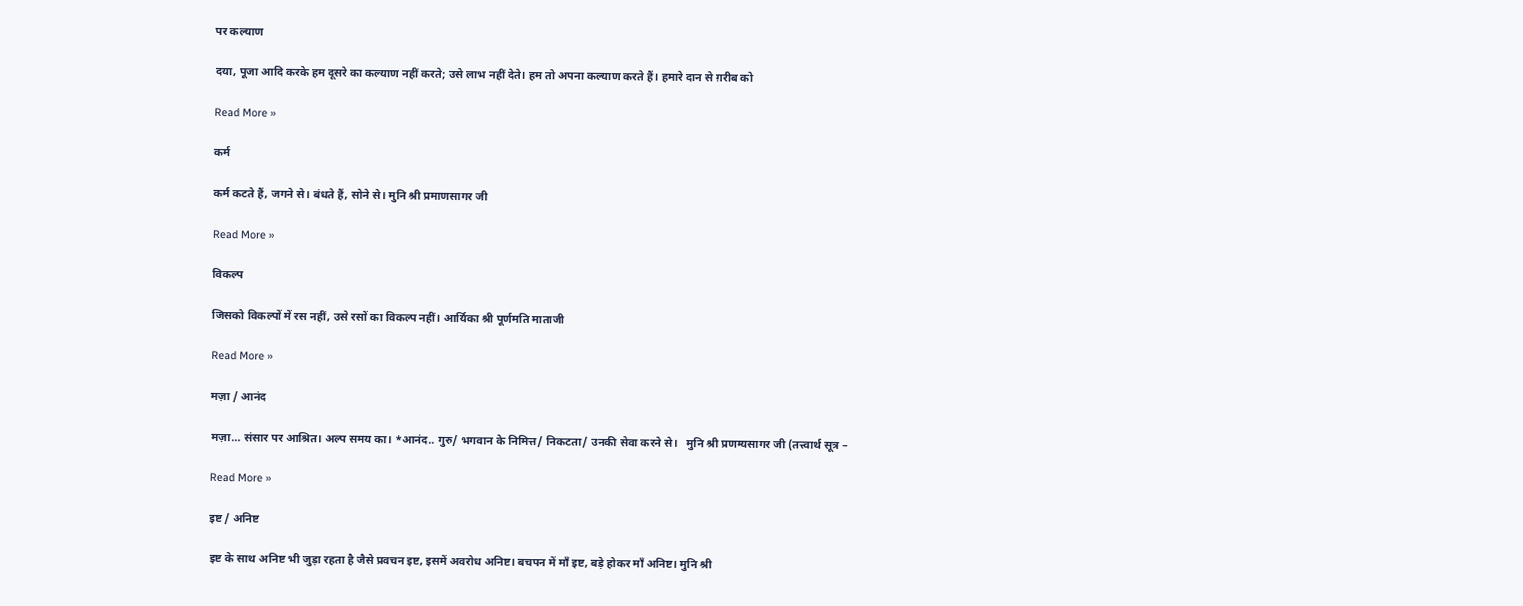पर कल्याण

दया, पूजा आदि करके हम दूसरे का कल्याण नहीं करते; उसे लाभ नहीं देते। हम तो अपना कल्याण करते हैं। हमारे दान से ग़रीब को

Read More »

कर्म

कर्म कटते हैं, जगने से। बंधते हैं, सोने से। मुनि श्री प्रमाणसागर जी

Read More »

विकल्प

जिसको विकल्पों में रस नहीं, उसे रसों का विकल्प नहीं। आर्यिका श्री पूर्णमति माताजी

Read More »

मज़ा / आनंद

मज़ा… संसार पर आश्रित। अल्प समय का। *आनंद.. गुरु/ भगवान के निमित्त/ निकटता/ उनकी सेवा करने से।   मुनि श्री प्रणम्यसागर जी (तत्त्वार्थ सूत्र –

Read More »

इष्ट / अनिष्ट

इष्ट के साथ अनिष्ट भी जुड़ा रहता है जैसे प्रवचन इष्ट, इसमें अवरोध अनिष्ट। बचपन में माँ इष्ट, बड़े होकर माँ अनिष्ट। मुनि श्री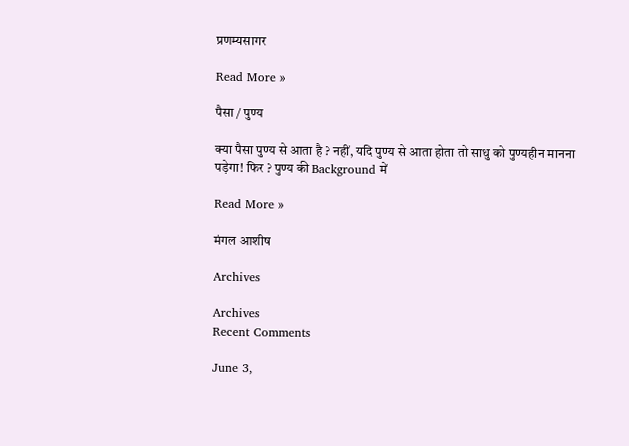प्रणम्यसागर

Read More »

पैसा / पुण्य

क्या पैसा पुण्य से आता है ? नहीं, यदि पुण्य से आता होता तो साधु को पुण्यहीन मानना पड़ेगा! फिर ? पुण्य की Background में

Read More »

मंगल आशीष

Archives

Archives
Recent Comments

June 3,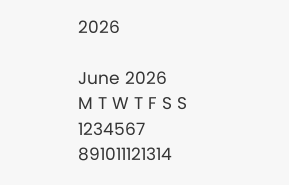2026

June 2026
M T W T F S S
1234567
891011121314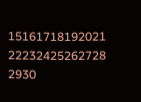15161718192021
22232425262728
2930